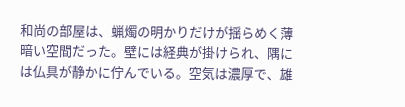和尚の部屋は、蝋燭の明かりだけが揺らめく薄暗い空間だった。壁には経典が掛けられ、隅には仏具が静かに佇んでいる。空気は濃厚で、雄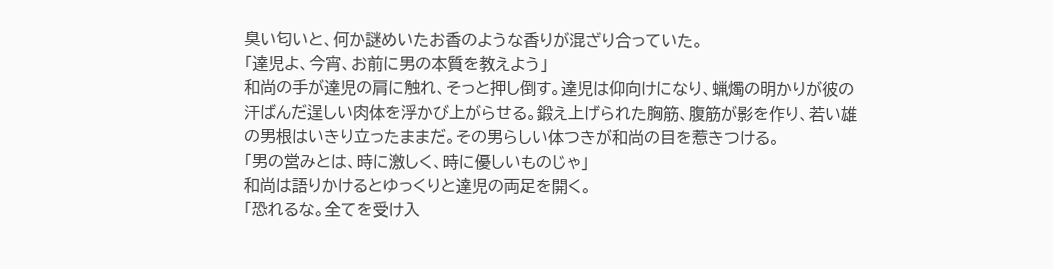臭い匂いと、何か謎めいたお香のような香りが混ざり合っていた。
「達児よ、今宵、お前に男の本質を教えよう」
和尚の手が達児の肩に触れ、そっと押し倒す。達児は仰向けになり、蝋燭の明かりが彼の汗ばんだ逞しい肉体を浮かび上がらせる。鍛え上げられた胸筋、腹筋が影を作り、若い雄の男根はいきり立ったままだ。その男らしい体つきが和尚の目を惹きつける。
「男の営みとは、時に激しく、時に優しいものじゃ」
和尚は語りかけるとゆっくりと達児の両足を開く。
「恐れるな。全てを受け入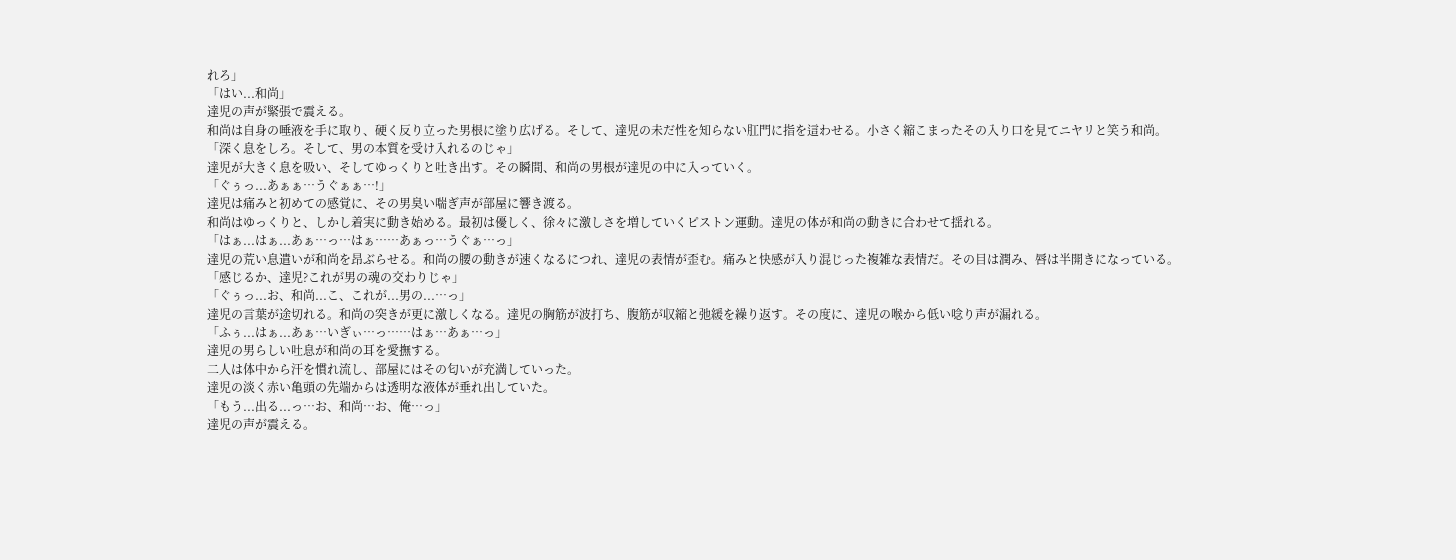れろ」
「はい...和尚」
達児の声が緊張で震える。
和尚は自身の唾液を手に取り、硬く反り立った男根に塗り広げる。そして、達児の未だ性を知らない肛門に指を這わせる。小さく縮こまったその入り口を見てニヤリと笑う和尚。
「深く息をしろ。そして、男の本質を受け入れるのじゃ」
達児が大きく息を吸い、そしてゆっくりと吐き出す。その瞬間、和尚の男根が達児の中に入っていく。
「ぐぅっ...あぁぁ…うぐぁぁ…!」
達児は痛みと初めての感覚に、その男臭い喘ぎ声が部屋に響き渡る。
和尚はゆっくりと、しかし着実に動き始める。最初は優しく、徐々に激しさを増していくピストン運動。達児の体が和尚の動きに合わせて揺れる。
「はぁ...はぁ...あぁ…っ…はぁ……あぁっ…うぐぁ…っ」
達児の荒い息遣いが和尚を昂ぶらせる。和尚の腰の動きが速くなるにつれ、達児の表情が歪む。痛みと快感が入り混じった複雑な表情だ。その目は潤み、唇は半開きになっている。
「感じるか、達児?これが男の魂の交わりじゃ」
「ぐぅっ...お、和尚...こ、これが...男の...…っ」
達児の言葉が途切れる。和尚の突きが更に激しくなる。達児の胸筋が波打ち、腹筋が収縮と弛緩を繰り返す。その度に、達児の喉から低い唸り声が漏れる。
「ふぅ...はぁ...あぁ…いぎぃ…っ……はぁ…あぁ…っ」
達児の男らしい吐息が和尚の耳を愛撫する。
二人は体中から汗を慣れ流し、部屋にはその匂いが充満していった。
達児の淡く赤い亀頭の先端からは透明な液体が垂れ出していた。
「もう...出る...っ…お、和尚…お、俺…っ」
達児の声が震える。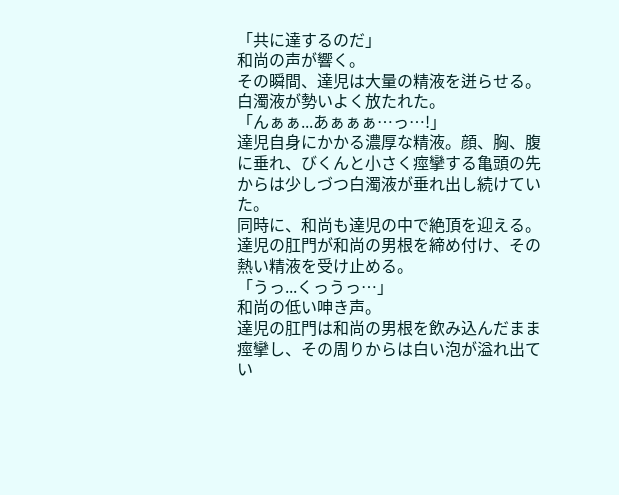「共に達するのだ」
和尚の声が響く。
その瞬間、達児は大量の精液を迸らせる。白濁液が勢いよく放たれた。
「んぁぁ...あぁぁぁ…っ…!」
達児自身にかかる濃厚な精液。顔、胸、腹に垂れ、びくんと小さく痙攣する亀頭の先からは少しづつ白濁液が垂れ出し続けていた。
同時に、和尚も達児の中で絶頂を迎える。達児の肛門が和尚の男根を締め付け、その熱い精液を受け止める。
「うっ...くっうっ…」
和尚の低い呻き声。
達児の肛門は和尚の男根を飲み込んだまま痙攣し、その周りからは白い泡が溢れ出てい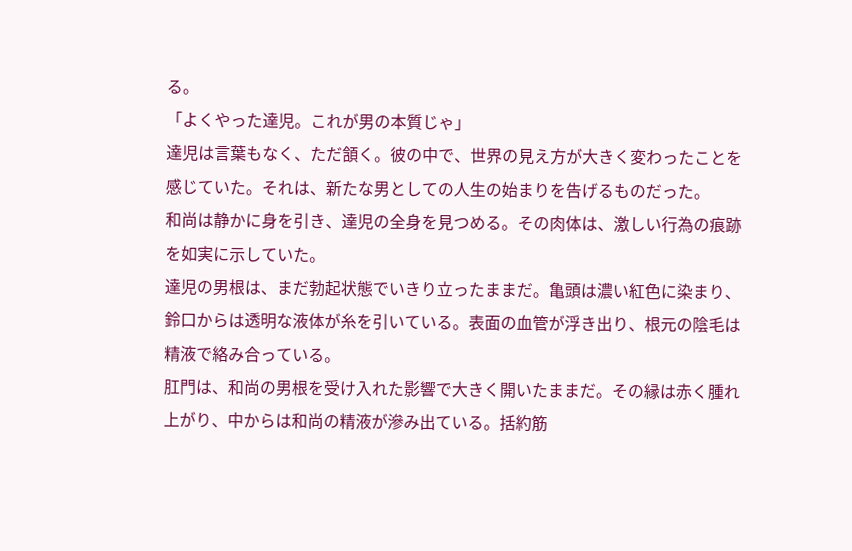る。
「よくやった達児。これが男の本質じゃ」
達児は言葉もなく、ただ頷く。彼の中で、世界の見え方が大きく変わったことを感じていた。それは、新たな男としての人生の始まりを告げるものだった。
和尚は静かに身を引き、達児の全身を見つめる。その肉体は、激しい行為の痕跡を如実に示していた。
達児の男根は、まだ勃起状態でいきり立ったままだ。亀頭は濃い紅色に染まり、鈴口からは透明な液体が糸を引いている。表面の血管が浮き出り、根元の陰毛は精液で絡み合っている。
肛門は、和尚の男根を受け入れた影響で大きく開いたままだ。その縁は赤く腫れ上がり、中からは和尚の精液が滲み出ている。括約筋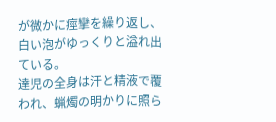が微かに痙攣を繰り返し、白い泡がゆっくりと溢れ出ている。
達児の全身は汗と精液で覆われ、蝋燭の明かりに照ら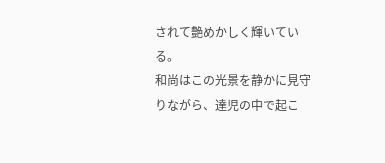されて艶めかしく輝いている。
和尚はこの光景を静かに見守りながら、達児の中で起こ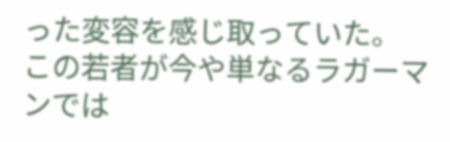った変容を感じ取っていた。
この若者が今や単なるラガーマンでは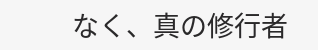なく、真の修行者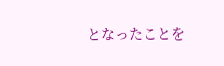となったことを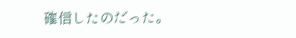確信したのだった。